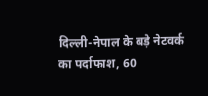दिल्ली-नेपाल के बड़े नेटवर्क का पर्दाफाश, 60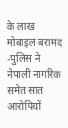के लाख मोबाइल बरामद
-पुलिस ने नेपाली नागरिक समेत सात आरोपियों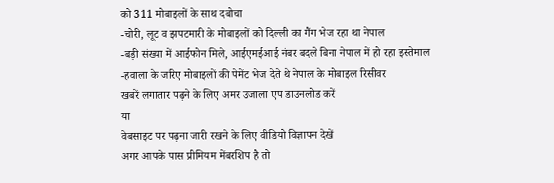को 311 मोबाइलों के साथ दबोचा
-चोरी, लूट व झपटमारी के मोबाइलों को दिल्ली का गैंग भेज रहा था नेपाल
-बड़ी संख्या में आईफोन मिले, आईएमईआई नंबर बदले बिना नेपाल में हो रहा इस्तेमाल
-हवाला के जरिए मोबाइलों की पेमेंट भेज देते थे नेपाल के मोबाइल रिसीवर
खबरें लगातार पढ़ने के लिए अमर उजाला एप डाउनलोड करें
या
वेबसाइट पर पढ़ना जारी रखने के लिए वीडियो विज्ञापन देखें
अगर आपके पास प्रीमियम मेंबरशिप है तो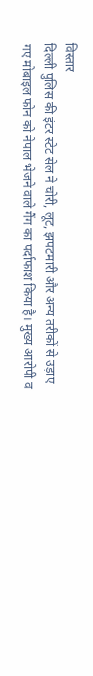विस्तार
दिल्ली पुलिस की इंटर स्टेट सेल ने चोरी, लूट, झपटमारी और अन्य तरीकों से उड़ाए गए मोबाइल फोन को नेपाल भेजने वाले गैंग का पर्दाफाश किया है। मुख्य आरोपी व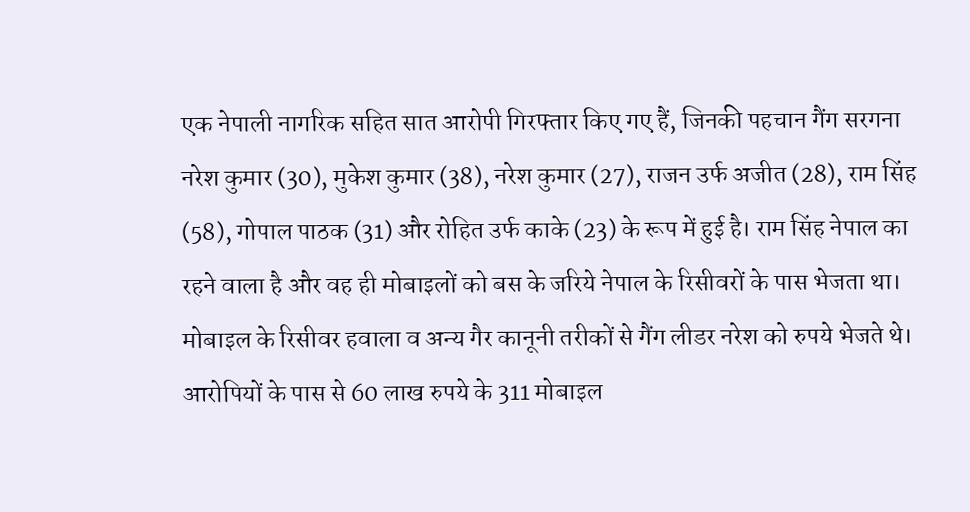एक नेपाली नागरिक सहित सात आरोपी गिरफ्तार किए गए हैं, जिनकी पहचान गैंग सरगना नरेश कुमार (30), मुकेश कुमार (38), नरेश कुमार (27), राजन उर्फ अजीत (28), राम सिंह (58), गोपाल पाठक (31) और रोहित उर्फ काके (23) के रूप में हुई है। राम सिंह नेपाल का रहने वाला है और वह ही मोबाइलों को बस के जरिये नेपाल के रिसीवरों के पास भेजता था। मोबाइल के रिसीवर हवाला व अन्य गैर कानूनी तरीकों से गैंग लीडर नरेश को रुपये भेजते थे। आरोपियों के पास से 60 लाख रुपये के 311 मोबाइल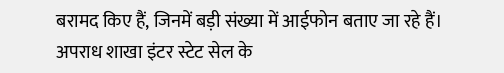बरामद किए हैं, जिनमें बड़ी संख्या में आईफोन बताए जा रहे हैं।
अपराध शाखा इंटर स्टेट सेल के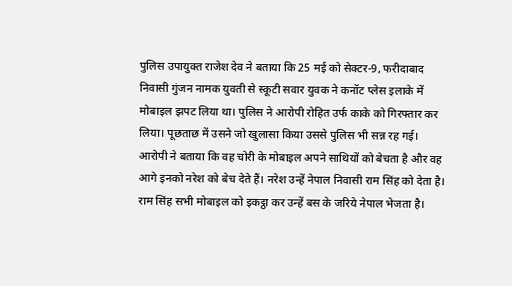पुलिस उपायुक्त राजेश देव ने बताया कि 25 मई को सेक्टर-9, फरीदाबाद निवासी गुंजन नामक युवती से स्कूटी सवार युवक ने कनॉट प्लेस इलाके में मोबाइल झपट लिया था। पुलिस ने आरोपी रोहित उर्फ काके को गिरफ्तार कर लिया। पूछताछ में उसने जो खुलासा किया उससे पुलिस भी सन्न रह गई। आरोपी ने बताया कि वह चोरी के मोबाइल अपने साथियों को बेचता है और वह आगे इनको नरेश को बेच देते हैं। नरेश उन्हें नेपाल निवासी राम सिंह को देता है। राम सिंह सभी मोबाइल को इकट्ठा कर उन्हें बस के जरिये नेपाल भेजता है।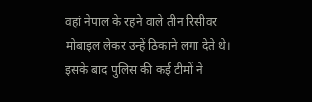वहां नेपाल के रहने वाले तीन रिसीवर मोबाइल लेकर उन्हें ठिकाने लगा देते थे। इसके बाद पुलिस की कई टीमों ने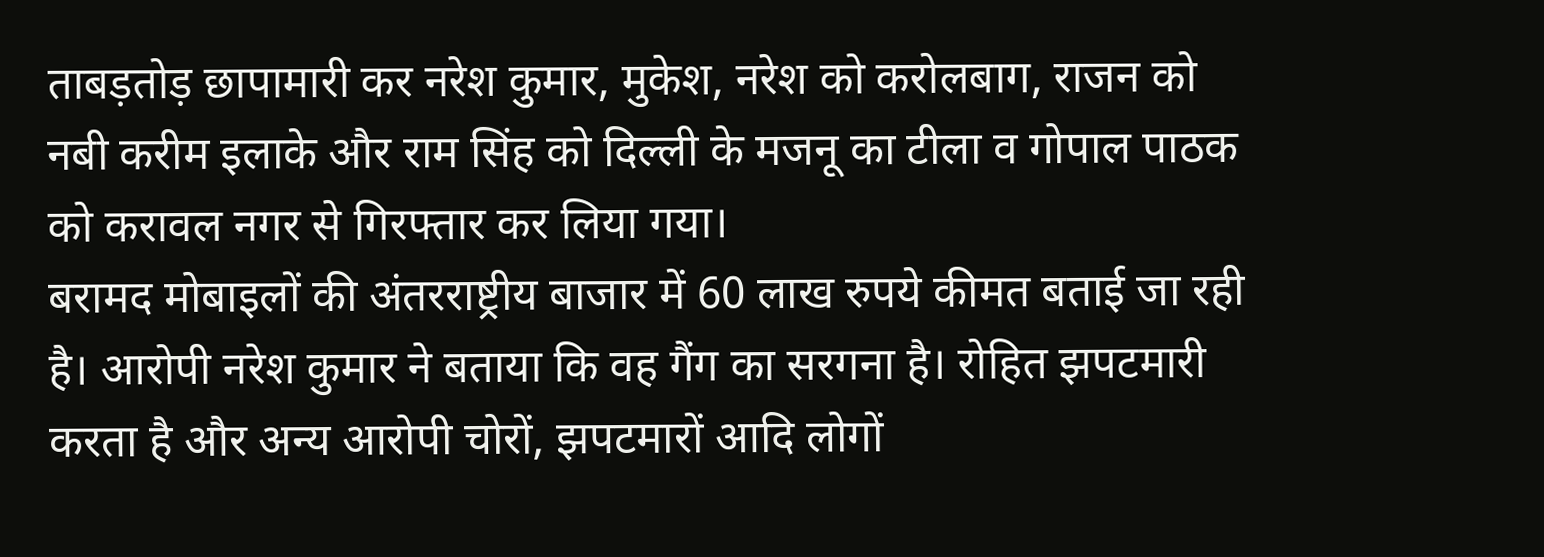ताबड़तोड़ छापामारी कर नरेश कुमार, मुकेश, नरेश को करोलबाग, राजन को नबी करीम इलाके और राम सिंह को दिल्ली के मजनू का टीला व गोपाल पाठक को करावल नगर से गिरफ्तार कर लिया गया।
बरामद मोबाइलों की अंतरराष्ट्रीय बाजार में 60 लाख रुपये कीमत बताई जा रही है। आरोपी नरेश कुमार ने बताया कि वह गैंग का सरगना है। रोहित झपटमारी करता है और अन्य आरोपी चोरों, झपटमारों आदि लोगों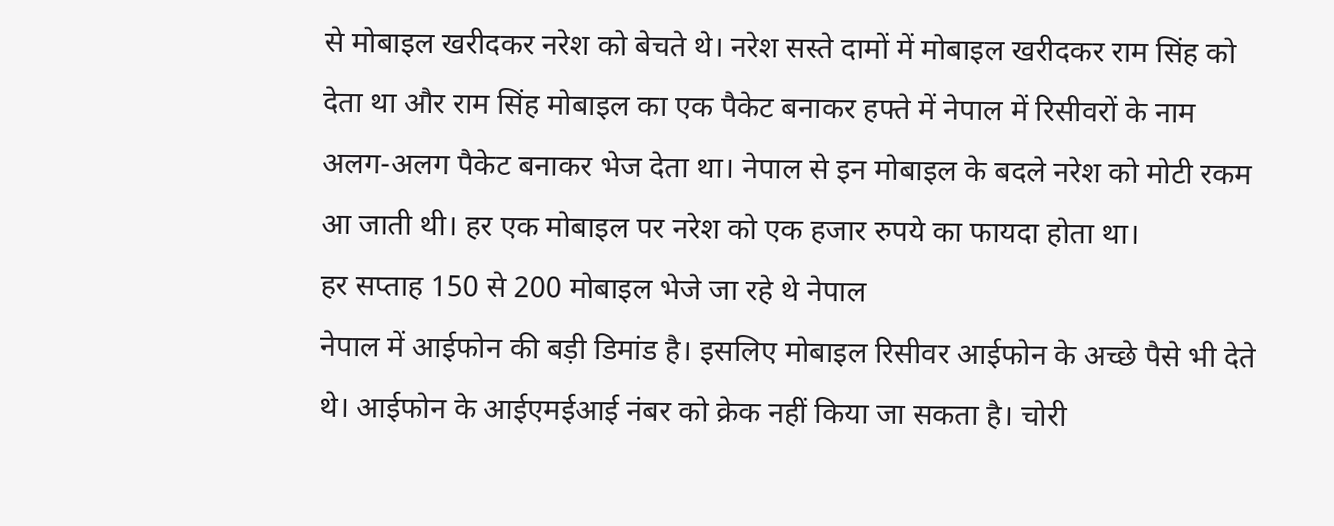से मोबाइल खरीदकर नरेश को बेचते थे। नरेश सस्ते दामों में मोबाइल खरीदकर राम सिंह को देता था और राम सिंह मोबाइल का एक पैकेट बनाकर हफ्ते में नेपाल में रिसीवरों के नाम अलग-अलग पैकेट बनाकर भेज देता था। नेपाल से इन मोबाइल के बदले नरेश को मोटी रकम आ जाती थी। हर एक मोबाइल पर नरेश को एक हजार रुपये का फायदा होता था।
हर सप्ताह 150 से 200 मोबाइल भेजे जा रहे थे नेपाल
नेपाल में आईफोन की बड़ी डिमांड है। इसलिए मोबाइल रिसीवर आईफोन के अच्छे पैसे भी देते थे। आईफोन के आईएमईआई नंबर को क्रेक नहीं किया जा सकता है। चोरी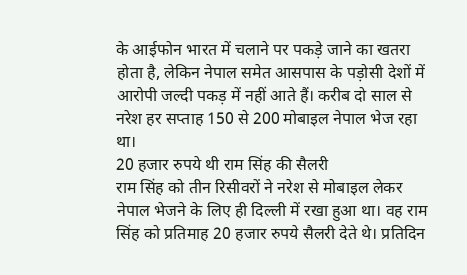के आईफोन भारत में चलाने पर पकड़े जाने का खतरा होता है, लेकिन नेपाल समेत आसपास के पड़ोसी देशों में आरोपी जल्दी पकड़ में नहीं आते हैं। करीब दो साल से नरेश हर सप्ताह 150 से 200 मोबाइल नेपाल भेज रहा था।
20 हजार रुपये थी राम सिंह की सैलरी
राम सिंह को तीन रिसीवरों ने नरेश से मोबाइल लेकर नेपाल भेजने के लिए ही दिल्ली में रखा हुआ था। वह राम सिंह को प्रतिमाह 20 हजार रुपये सैलरी देते थे। प्रतिदिन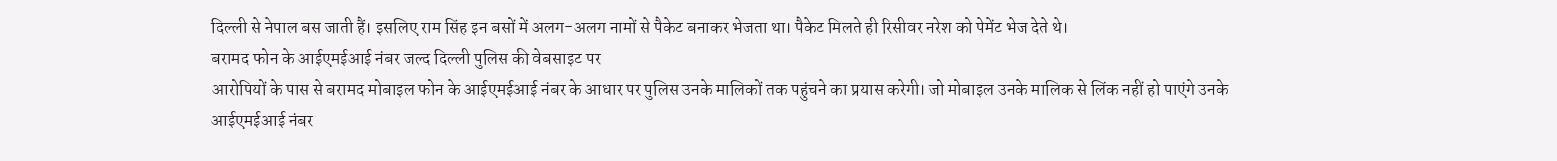दिल्ली से नेपाल बस जाती हैं। इसलिए राम सिंह इन बसों में अलग-अलग नामों से पैकेट बनाकर भेजता था। पैकेट मिलते ही रिसीवर नरेश को पेमेंट भेज देते थे।
बरामद फोन के आईएमईआई नंबर जल्द दिल्ली पुलिस की वेबसाइट पर
आरोपियों के पास से बरामद मोबाइल फोन के आईएमईआई नंबर के आधार पर पुलिस उनके मालिकों तक पहुंचने का प्रयास करेगी। जो मोबाइल उनके मालिक से लिंक नहीं हो पाएंगे उनके आईएमईआई नंबर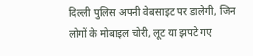दिल्ली पुलिस अपनी वेबसाइट पर डालेगी, जिन लोगों के मोबाइल चोरी, लूट या झपटे गए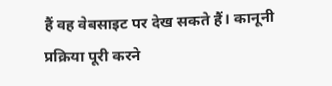हैं वह वेबसाइट पर देख सकते हैं। कानूनी प्रक्रिया पूरी करने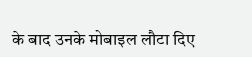के बाद उनके मोबाइल लौटा दिए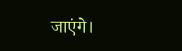जाएंगे।